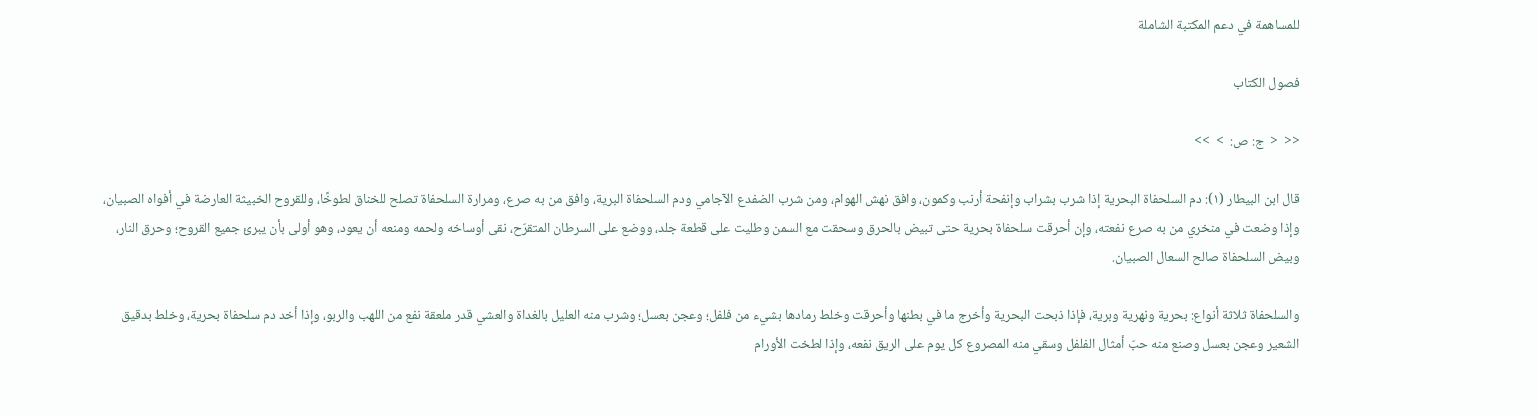للمساهمة في دعم المكتبة الشاملة

فصول الكتاب

<<  <  ج: ص:  >  >>

قال ابن البيطار (١): دم السلحفاة البحرية إذا شرب بشراب وإنفحة أرنب وكمون، وافق نهش الهوام، ومن شرب الضفدع الآجامي ودم السلحفاة البرية، وافق من به صرع، ومرارة السلحفاة تصلح للخناق لطوخًا، وللقروح الخبيثة العارضة في أفواه الصبيان، وإذا وضعت في منخري من به صرع نفعته، وإن أحرقت سلحفاة بحرية حتى تبيض بالحرق وسحقت مع السمن وطليت على قطعة جلد، ووضع على السرطان المتقرّح، نقى أوساخه ولحمه ومنعه أن يعود، وهو أولى بأن يبرئ جميع القروح؛ وحرق النار، وبيض السلحفاة صالح السعال الصبيان.

والسلحفاة ثلاثة أنواع: بحرية ونهرية وبرية، فإذا ذبحت البحرية وأخرج ما في بطنها وأحرقت وخلط رمادها بشيء من فلفل؛ وعجن بعسل؛ وشرب منه العليل بالغداة والعشي قدر ملعقة نفع من اللهب والربو، وإذا أخد دم سلحفاة بحرية، وخلط بدقيق الشعير وعجن بعسل وصنع منه حبّ أمثال الفلفل وسقي منه المصروع كل يوم على الريق نفعه، وإذا لطخت الأورام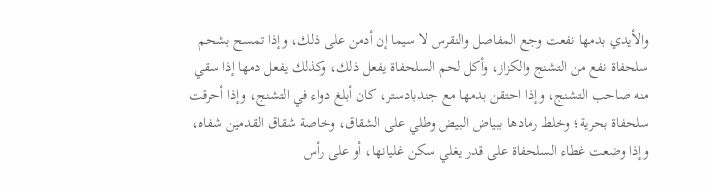والأيدي بدمها نفعت وجع المفاصل والنقرس لا سيما إن أدمن على ذلك، وإذا تمسح بشحم سلحفاة نفع من التشنج والكزاز، وأكل لحم السلحفاة يفعل ذلك، وكذلك يفعل دمها إذا سقي منه صاحب التشنج، وإذا احتقن بدمها مع جندبادستر، كان أبلغ دواء في التشنج، وإذا أحرقت سلحفاة بحرية؛ وخلط رمادها ببياض البيض وطلي على الشقاق، وخاصة شقاق القدمين شفاه، وإذا وضعت غطاء السلحفاة على قدر يغلي سكن غليانها، أو على رأس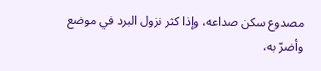مصدوع سكن صداعه، وإذا كثر نزول البرد في موضع وأضرّ به،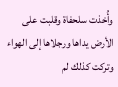وأُخذت سلحفاة وقلبت على الأرض يداها ورجلاها إلى الهواء وتركت كذلك لم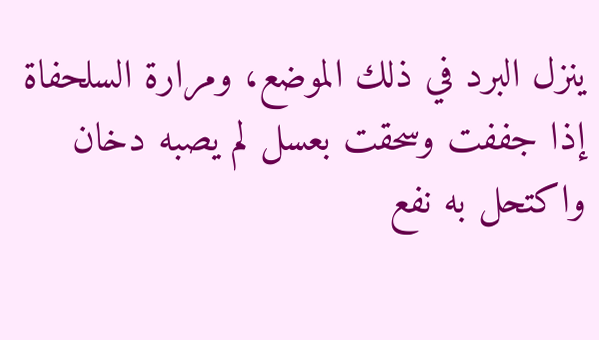ينزل البرد في ذلك الموضع، ومرارة السلحفاة إذا جففت وسحقت بعسل لم يصبه دخان واكتحل به نفع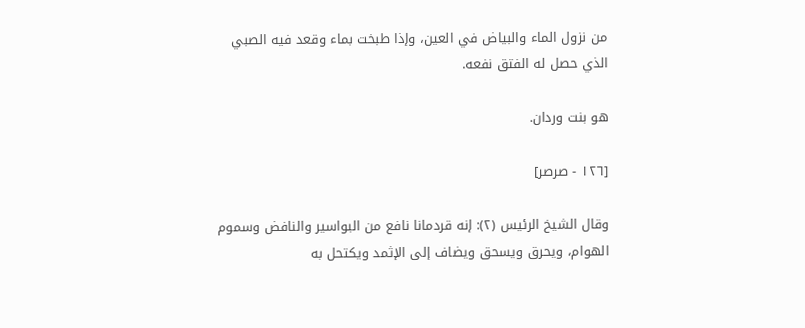من نزول الماء والبياض في العين، وإذا طبخت بماء وقعد فيه الصبي الذي حصل له الفتق نفعه.

هو بنت وردان.

[١٢٦ - صرصر]

وقال الشيخ الرئيس (٢): إنه قردمانا نافع من البواسير والنافض وسموم الهوام، ويحرق ويسحق ويضاف إلى الإثمد ويكتحل به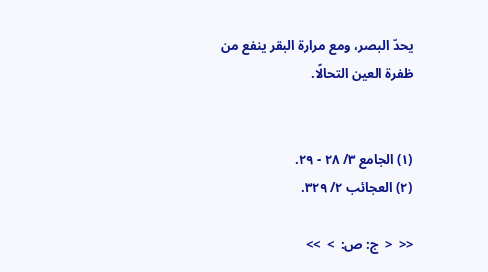يحدّ البصر، ومع مرارة البقر ينفع من ظفرة العين التحالًا.


(١) الجامع ٣/ ٢٨ - ٢٩.
(٢) العجائب ٢/ ٣٢٩.

<<  <  ج: ص:  >  >>